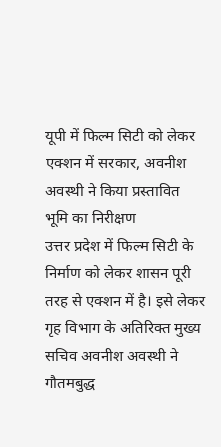यूपी में फिल्म सिटी को लेकर एक्शन में सरकार, अवनीश अवस्थी ने किया प्रस्तावित भूमि का निरीक्षण
उत्तर प्रदेश में फिल्म सिटी के निर्माण को लेकर शासन पूरी तरह से एक्शन में है। इसे लेकर गृह विभाग के अतिरिक्त मुख्य सचिव अवनीश अवस्थी ने गौतमबुद्ध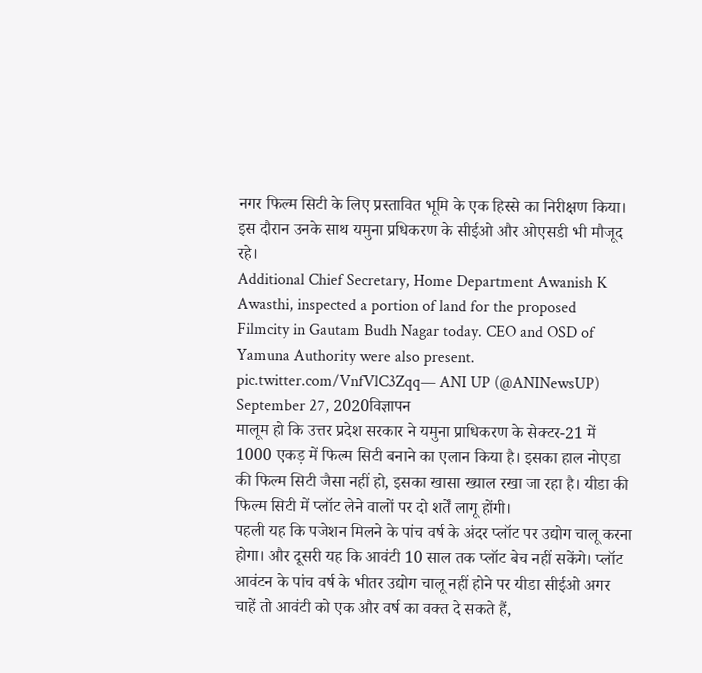नगर फिल्म सिटी के लिए प्रस्तावित भूमि के एक हिस्से का निरीक्षण किया। इस दौरान उनके साथ यमुना प्रधिकरण के सीईओ और ओएसडी भी मौजूद रहे।
Additional Chief Secretary, Home Department Awanish K Awasthi, inspected a portion of land for the proposed
Filmcity in Gautam Budh Nagar today. CEO and OSD of Yamuna Authority were also present. pic.twitter.com/VnfVlC3Zqq— ANI UP (@ANINewsUP) September 27, 2020विज्ञापन
मालूम हो कि उत्तर प्रदेश सरकार ने यमुना प्राधिकरण के सेक्टर-21 में 1000 एकड़ में फिल्म सिटी बनाने का एलान किया है। इसका हाल नोएडा की फिल्म सिटी जैसा नहीं हो, इसका खासा ख्याल रखा जा रहा है। यीडा की फिल्म सिटी में प्लॉट लेने वालों पर दो शर्तें लागू होंगी।
पहली यह कि पजेशन मिलने के पांच वर्ष के अंदर प्लॉट पर उद्योग चालू करना होगा। और दूसरी यह कि आवंटी 10 साल तक प्लॉट बेच नहीं सकेंगे। प्लॉट आवंटन के पांच वर्ष के भीतर उद्योग चालू नहीं होने पर यीडा सीईओ अगर चाहें तो आवंटी को एक और वर्ष का वक्त दे सकते हैं,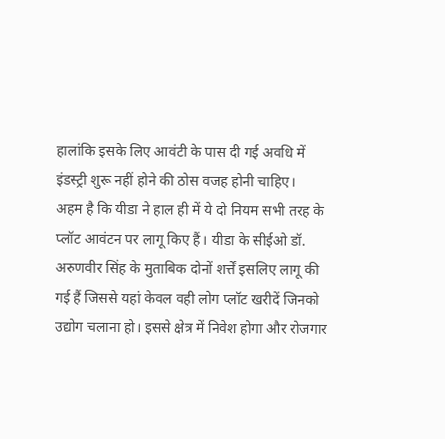हालांकि इसके लिए आवंटी के पास दी गई अवधि में इंडस्ट्री शुरू नहीं होने की ठोस वजह होनी चाहिए।
अहम है कि यीडा ने हाल ही में ये दो नियम सभी तरह के प्लॉट आवंटन पर लागू किए हैं। यीडा के सीईओ डॉ. अरुणवीर सिंह के मुताबिक दोनों शर्त्तें इसलिए लागू की गई हैं जिससे यहां केवल वही लोग प्लॉट खरीदें जिनको उद्योग चलाना हो। इससे क्षेत्र में निवेश होगा और रोजगार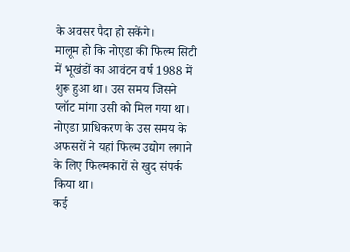के अवसर पैदा हो सकेंगे।
मालूम हो कि नोएडा की फिल्म सिटी में भूखंडों का आवंटन वर्ष 1988 में शुरू हुआ था। उस समय जिसने प्लॉट मांगा उसी को मिल गया था। नोएडा प्राधिकरण के उस समय के अफसरों ने यहां फिल्म उद्योग लगाने के लिए फिल्मकारों से खुद संपर्क किया था।
कई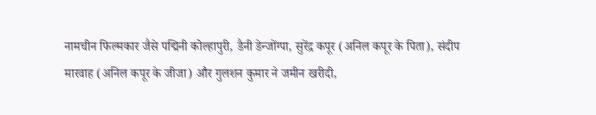नामचीन फिल्मकार जैसे पद्मिनी कोल्हापुरी, डैनी डेन्जोंग्पा, सुरेंद्र कपूर (अनिल कपूर के पिता), संदीप मारवाह (अनिल कपूर के जीजा) और गुलशन कुमार ने जमीन खरीदी,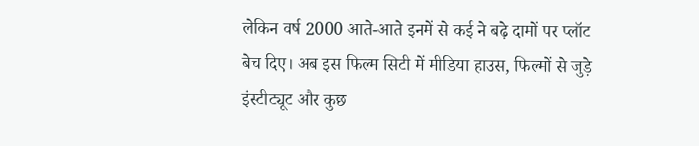लेकिन वर्ष 2000 आते-आते इनमें से कई ने बढ़े दामों पर प्लॉट बेच दिए। अब इस फिल्म सिटी में मीडिया हाउस, फिल्मों से जुड़े इंस्टीट्यूट और कुछ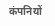कंपनियों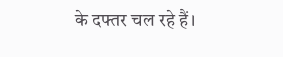के दफ्तर चल रहे हैं।